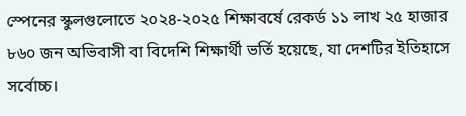স্পেনের স্কুলগুলোতে ২০২৪-২০২৫ শিক্ষাবর্ষে রেকর্ড ১১ লাখ ২৫ হাজার ৮৬০ জন অভিবাসী বা বিদেশি শিক্ষার্থী ভর্তি হয়েছে, যা দেশটির ইতিহাসে সর্বোচ্চ।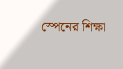স্পেনের শিক্ষা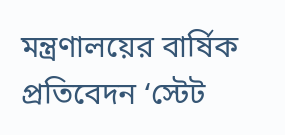মন্ত্রণালয়ের বার্ষিক প্রতিবেদন ‘স্টেট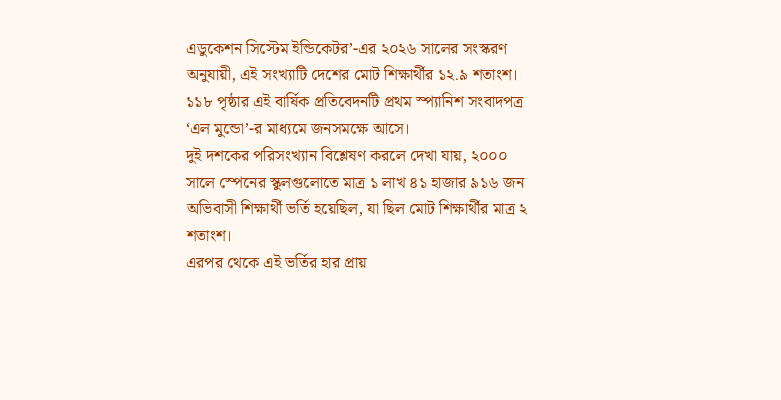এডুকেশন সিস্টেম ইন্ডিকেটর’-এর ২০২৬ সালের সংস্করণ অনুযায়ী, এই সংখ্যাটি দেশের মোট শিক্ষার্থীর ১২.৯ শতাংশ। ১১৮ পৃষ্ঠার এই বার্ষিক প্রতিবেদনটি প্রথম স্প্যানিশ সংবাদপত্র ‘এল মুন্ডো’-র মাধ্যমে জনসমক্ষে আসে।
দুই দশকের পরিসংখ্যান বিশ্লেষণ করলে দেখা যায়, ২০০০ সালে স্পেনের স্কুলগুলোতে মাত্র ১ লাখ ৪১ হাজার ৯১৬ জন অভিবাসী শিক্ষার্থী ভর্তি হয়েছিল, যা ছিল মোট শিক্ষার্থীর মাত্র ২ শতাংশ।
এরপর থেকে এই ভর্তির হার প্রায়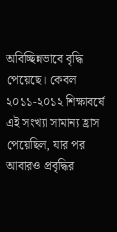অবিচ্ছিন্নভাবে বৃদ্ধি পেয়েছে। কেবল ২০১১-২০১২ শিক্ষাবর্ষে এই সংখ্যা সামান্য হ্রাস পেয়েছিল, যার পর আবারও প্রবৃদ্ধির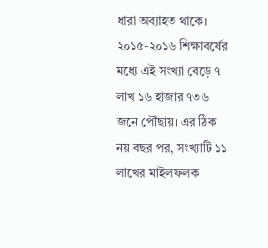ধারা অব্যাহত থাকে। ২০১৫-২০১৬ শিক্ষাবর্ষের মধ্যে এই সংখ্যা বেড়ে ৭ লাখ ১৬ হাজার ৭৩৬ জনে পৌঁছায়। এর ঠিক নয় বছর পর, সংখ্যাটি ১১ লাখের মাইলফলক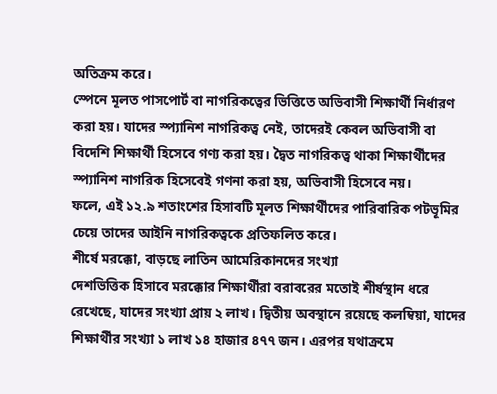অতিক্রম করে।
স্পেনে মূলত পাসপোর্ট বা নাগরিকত্বের ভিত্তিতে অভিবাসী শিক্ষার্থী নির্ধারণ করা হয়। যাদের স্প্যানিশ নাগরিকত্ব নেই, তাদেরই কেবল অভিবাসী বা বিদেশি শিক্ষার্থী হিসেবে গণ্য করা হয়। দ্বৈত নাগরিকত্ব থাকা শিক্ষার্থীদের স্প্যানিশ নাগরিক হিসেবেই গণনা করা হয়, অভিবাসী হিসেবে নয়।
ফলে, এই ১২.৯ শতাংশের হিসাবটি মূলত শিক্ষার্থীদের পারিবারিক পটভূমির চেয়ে তাদের আইনি নাগরিকত্বকে প্রতিফলিত করে।
শীর্ষে মরক্কো, বাড়ছে লাতিন আমেরিকানদের সংখ্যা
দেশভিত্তিক হিসাবে মরক্কোর শিক্ষার্থীরা বরাবরের মতোই শীর্ষস্থান ধরে রেখেছে, যাদের সংখ্যা প্রায় ২ লাখ। দ্বিতীয় অবস্থানে রয়েছে কলম্বিয়া, যাদের শিক্ষার্থীর সংখ্যা ১ লাখ ১৪ হাজার ৪৭৭ জন। এরপর যথাক্রমে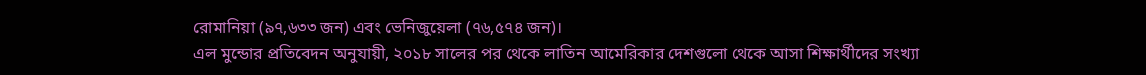রোমানিয়া (৯৭,৬৩৩ জন) এবং ভেনিজুয়েলা (৭৬,৫৭৪ জন)।
এল মুন্ডোর প্রতিবেদন অনুযায়ী, ২০১৮ সালের পর থেকে লাতিন আমেরিকার দেশগুলো থেকে আসা শিক্ষার্থীদের সংখ্যা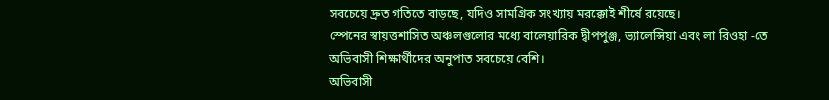সবচেয়ে দ্রুত গতিতে বাড়ছে, যদিও সামগ্রিক সংখ্যায় মরক্কোই শীর্ষে রয়েছে।
স্পেনের স্বায়ত্তশাসিত অঞ্চলগুলোর মধ্যে বালেয়ারিক দ্বীপপুঞ্জ, ভ্যালেন্সিয়া এবং লা রিওহা -তে অভিবাসী শিক্ষার্থীদের অনুপাত সবচেয়ে বেশি।
অভিবাসী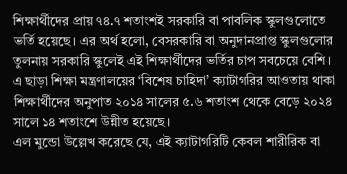শিক্ষার্থীদের প্রায় ৭৪.৭ শতাংশই সরকারি বা পাবলিক স্কুলগুলোতে ভর্তি হয়েছে। এর অর্থ হলো, বেসরকারি বা অনুদানপ্রাপ্ত স্কুলগুলোর তুলনায় সরকারি স্কুলেই এই শিক্ষার্থীদের ভর্তির চাপ সবচেয়ে বেশি।
এ ছাড়া শিক্ষা মন্ত্রণালয়ের ‘বিশেষ চাহিদা’ ক্যাটাগরির আওতায় থাকা শিক্ষার্থীদের অনুপাত ২০১৪ সালের ৫.৬ শতাংশ থেকে বেড়ে ২০২৪ সালে ১৪ শতাংশে উন্নীত হয়েছে।
এল মুন্ডো উল্লেখ করেছে যে, এই ক্যাটাগরিটি কেবল শারীরিক বা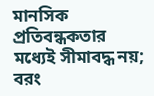মানসিক প্রতিবন্ধকতার মধ্যেই সীমাবদ্ধ নয়; বরং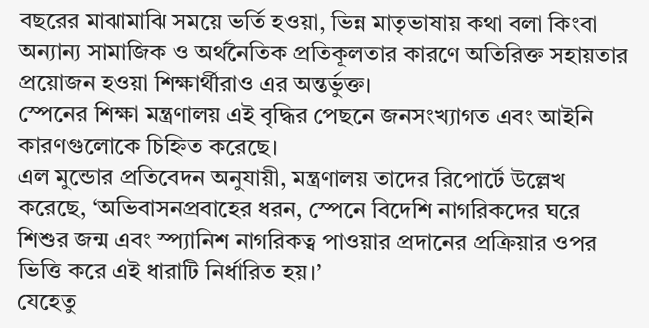বছরের মাঝামাঝি সময়ে ভর্তি হওয়া, ভিন্ন মাতৃভাষায় কথা বলা কিংবা অন্যান্য সামাজিক ও অর্থনৈতিক প্রতিকূলতার কারণে অতিরিক্ত সহায়তার প্রয়োজন হওয়া শিক্ষার্থীরাও এর অন্তর্ভুক্ত।
স্পেনের শিক্ষা মন্ত্রণালয় এই বৃদ্ধির পেছনে জনসংখ্যাগত এবং আইনি কারণগুলোকে চিহ্নিত করেছে।
এল মুন্ডোর প্রতিবেদন অনুযায়ী, মন্ত্রণালয় তাদের রিপোর্টে উল্লেখ করেছে, ‘অভিবাসনপ্রবাহের ধরন, স্পেনে বিদেশি নাগরিকদের ঘরে শিশুর জন্ম এবং স্প্যানিশ নাগরিকত্ব পাওয়ার প্রদানের প্রক্রিয়ার ওপর ভিত্তি করে এই ধারাটি নির্ধারিত হয়।’
যেহেতু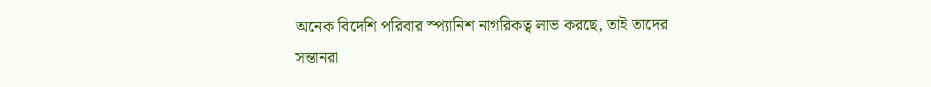অনেক বিদেশি পরিবার স্প্যানিশ নাগরিকত্ব লাভ করছে, তাই তাদের সন্তানরা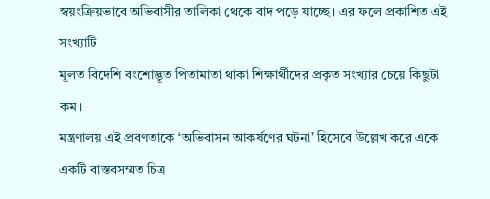স্বয়ংক্রিয়ভাবে অভিবাসীর তালিকা থেকে বাদ পড়ে যাচ্ছে। এর ফলে প্রকাশিত এই সংখ্যাটি
মূলত বিদেশি বংশোদ্ভূত পিতামাতা থাকা শিক্ষার্থীদের প্রকৃত সংখ্যার চেয়ে কিছুটা কম।
মন্ত্রণালয় এই প্রবণতাকে ‘অভিবাসন আকর্ষণের ঘটনা’ হিসেবে উল্লেখ করে একে একটি বাস্তবসম্মত চিত্র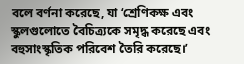বলে বর্ণনা করেছে, যা ‘শ্রেণিকক্ষ এবং স্কুলগুলোতে বৈচিত্র্যকে সমৃদ্ধ করেছে এবং বহুসাংস্কৃতিক পরিবেশ তৈরি করেছে।’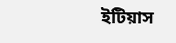ইটিয়াস